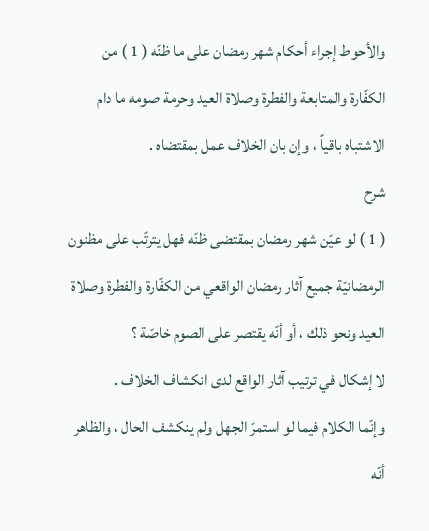والأحوط إجراء أحكام شهر رمضان على ما ظنّه ( 1 ) من الكفّارة والمتابعة والفطرة وصلاة العيد وحرمة صومه ما دام الاشتباه باقياً ، وإن بان الخلاف عمل بمقتضاه .
شرح
( 1 ) لو عيّن شهر رمضان بمقتضى ظنّه فهل يترتّب على مظنون الرمضانيّة جميع آثار رمضان الواقعي من الكفّارة والفطرة وصلاة العيد ونحو ذلك ، أو أنّه يقتصر على الصوم خاصّة ؟
لا إشكال في ترتيب آثار الواقع لدى انكشاف الخلاف .
وإنّما الكلام فيما لو استمرّ الجهل ولم ينكشف الحال ، والظاهر أنّه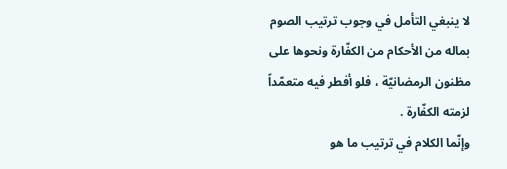لا ينبغي التأمل في وجوب ترتيب الصوم بماله من الأحكام من الكفّارة ونحوها على مظنون الرمضانيّة ، فلو أفطر فيه متعمّداً لزمته الكفّارة .
وإنّما الكلام في ترتيب ما هو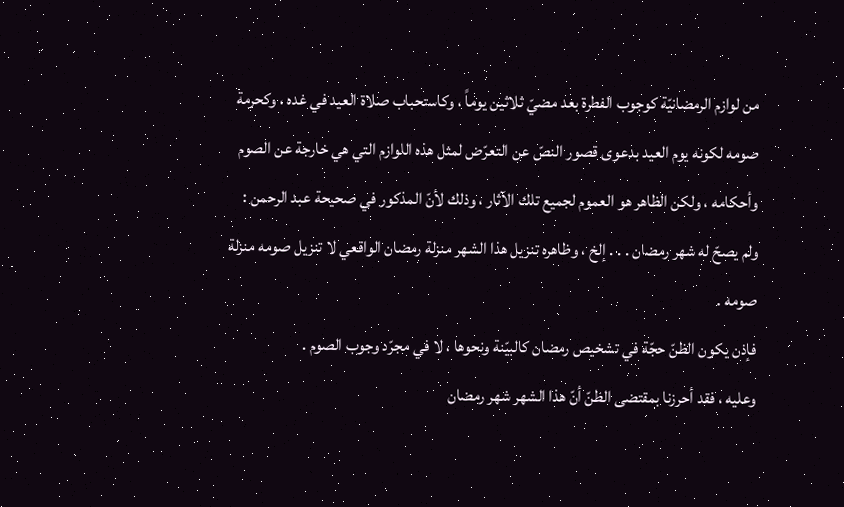من لوازم الرمضانيّة كوجوب الفطرة بعد مضيّ ثلاثين يوماً ، وكاستحباب صلاة العيد في غده ، وكحرمة صومه لكونه يوم العيد بدعوى قصور النصّ عن التعرّض لمثل هذه اللوازم التي هي خارجة عن الصوم وأحكامه ، ولكن الظاهر هو العموم لجميع تلك الآثار ، وذلك لأنّ المذكور في صحيحة عبد الرحمن : ولم يصحّ له شهر رمضان . . . إلخ ، وظاهره تنزيل هذا الشهر منزلة رمضان الواقعي لا تنزيل صومه منزلة صومه .
فإذن يكون الظنّ حجّة في تشخيص رمضان كالبيّنة ونحوها ، لا في مجرّد وجوب الصوم .
وعليه ، فقد أحرزنا بمقتضى الظنّ أنّ هذا الشهر شهر رمضان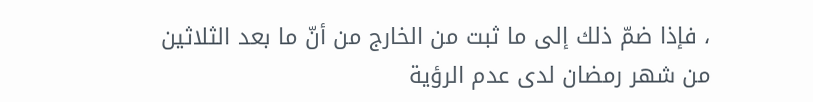، فإذا ضمّ ذلك إلى ما ثبت من الخارج من أنّ ما بعد الثلاثين من شهر رمضان لدى عدم الرؤية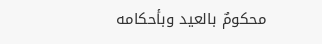محكومٌ بالعيد وبأحكامه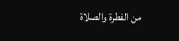من الفطرة والصلاة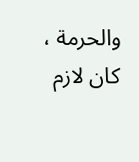والحرمة ، كان لازم